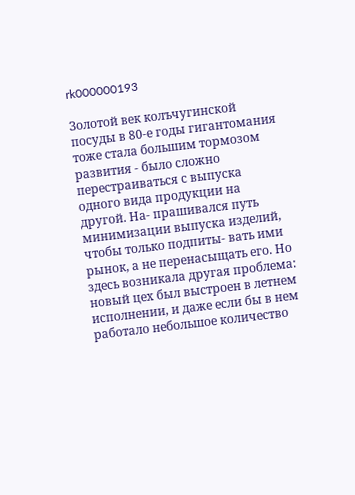rk000000193

Золотой век колъчугинской посуды в 80-е годы гигантомания тоже стала большим тормозом развития - было сложно перестраиваться с выпуска одного вида продукции на другой. На- прашивался путь минимизации выпуска изделий, чтобы только подпиты- вать ими рынок, а не перенасыщать его. Но здесь возникала другая проблема: новый цех был выстроен в летнем исполнении, и даже если бы в нем работало небольшое количество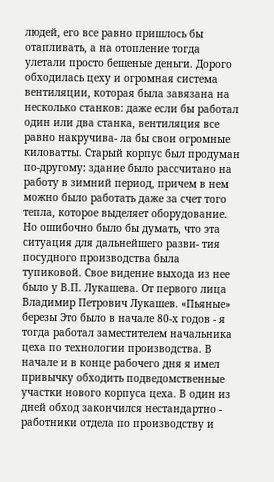людей, его все равно пришлось бы отапливать, а на отопление тогда улетали просто бешеные деньги. Дорого обходилась цеху и огромная система вентиляции, которая была завязана на несколько станков: даже если бы работал один или два станка, вентиляция все равно накручива- ла бы свои огромные киловатты. Старый корпус был продуман по-другому: здание было рассчитано на работу в зимний период, причем в нем можно было работать даже за счет того тепла, которое выделяет оборудование. Но ошибочно было бы думать, что эта ситуация для дальнейшего разви- тия посудного производства была тупиковой. Свое видение выхода из нее было у В.П. Лукашева. От первого лица Владимир Петрович Лукашев. «Пьяные» березы Это было в начале 80-х годов - я тогда работал заместителем начальника цеха по технологии производства. В начале и в конце рабочего дня я имел привычку обходить подведомственные участки нового корпуса цеха. В один из дней обход закончился нестандартно - работники отдела по производству и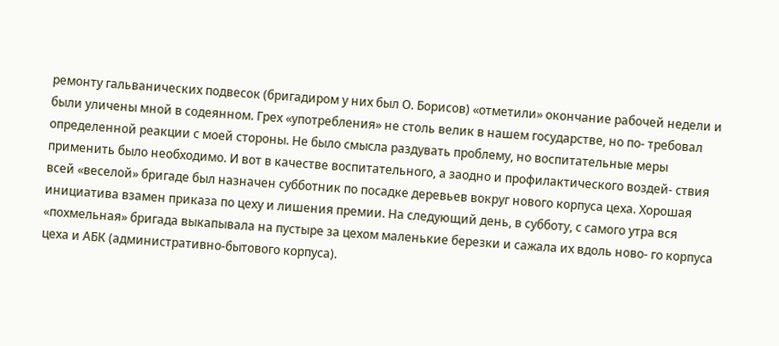ремонту гальванических подвесок (бригадиром у них был О. Борисов) «отметили» окончание рабочей недели и были уличены мной в содеянном. Грех «употребления» не столь велик в нашем государстве, но по- требовал определенной реакции с моей стороны. Не было смысла раздувать проблему, но воспитательные меры применить было необходимо. И вот в качестве воспитательного, а заодно и профилактического воздей- ствия всей «веселой» бригаде был назначен субботник по посадке деревьев вокруг нового корпуса цеха. Хорошая инициатива взамен приказа по цеху и лишения премии. На следующий день, в субботу, с самого утра вся «похмельная» бригада выкапывала на пустыре за цехом маленькие березки и сажала их вдоль ново- го корпуса цеха и АБК (административно-бытового корпуса).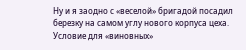Ну и я заодно с «веселой» бригадой посадил березку на самом углу нового корпуса цеха. Условие для «виновных»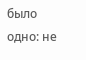было одно: не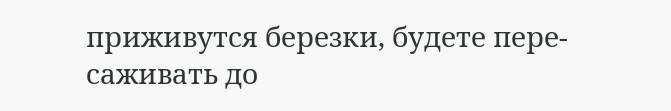приживутся березки, будете пере- саживать до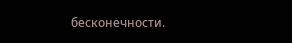бесконечности.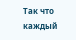Так что каждый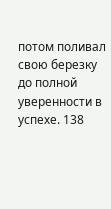потом поливал свою березку до полной уверенности в успехе. 138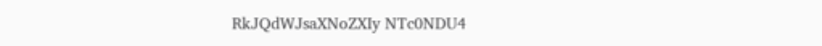RkJQdWJsaXNoZXIy NTc0NDU4